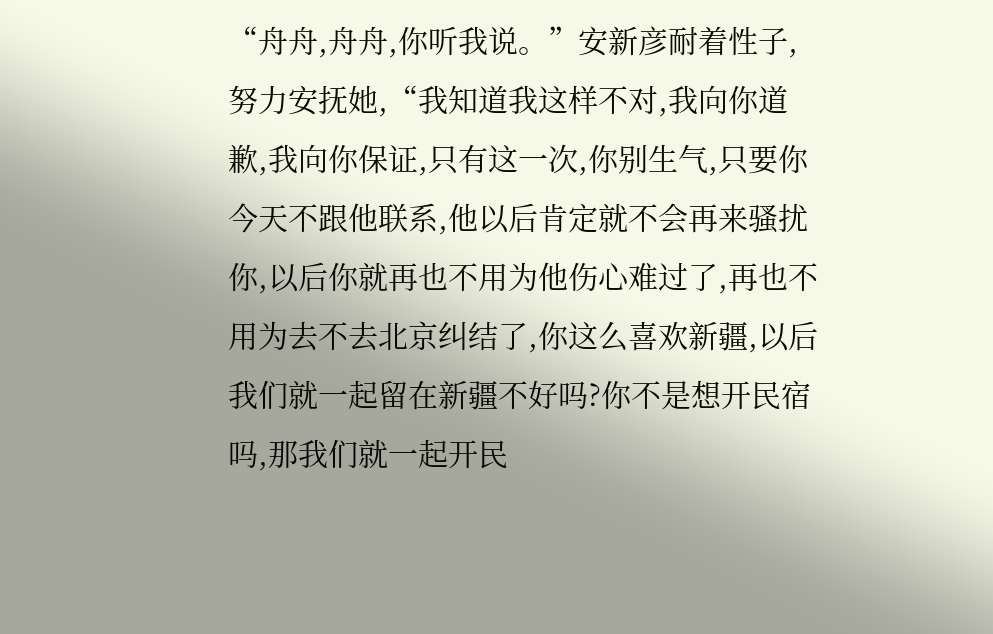“舟舟,舟舟,你听我说。”安新彦耐着性子,努力安抚她,“我知道我这样不对,我向你道歉,我向你保证,只有这一次,你别生气,只要你今天不跟他联系,他以后肯定就不会再来骚扰你,以后你就再也不用为他伤心难过了,再也不用为去不去北京纠结了,你这么喜欢新疆,以后我们就一起留在新疆不好吗?你不是想开民宿吗,那我们就一起开民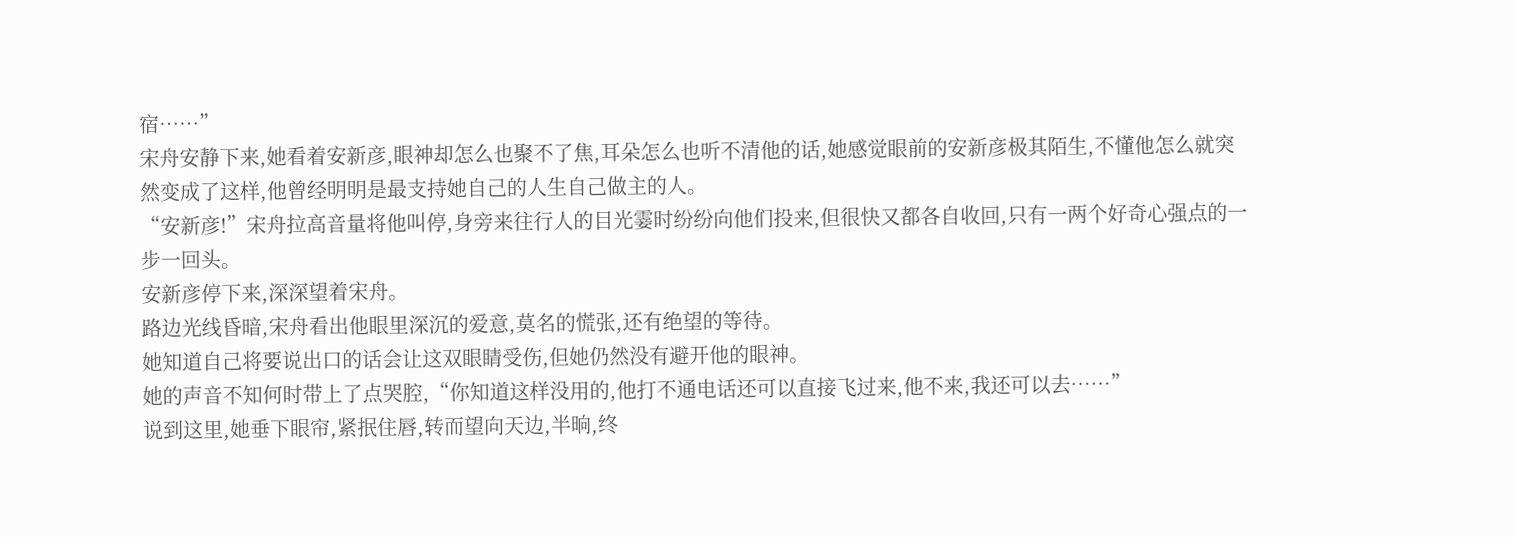宿……”
宋舟安静下来,她看着安新彦,眼神却怎么也聚不了焦,耳朵怎么也听不清他的话,她感觉眼前的安新彦极其陌生,不懂他怎么就突然变成了这样,他曾经明明是最支持她自己的人生自己做主的人。
“安新彦!”宋舟拉高音量将他叫停,身旁来往行人的目光霎时纷纷向他们投来,但很快又都各自收回,只有一两个好奇心强点的一步一回头。
安新彦停下来,深深望着宋舟。
路边光线昏暗,宋舟看出他眼里深沉的爱意,莫名的慌张,还有绝望的等待。
她知道自己将要说出口的话会让这双眼睛受伤,但她仍然没有避开他的眼神。
她的声音不知何时带上了点哭腔,“你知道这样没用的,他打不通电话还可以直接飞过来,他不来,我还可以去……”
说到这里,她垂下眼帘,紧抿住唇,转而望向天边,半晌,终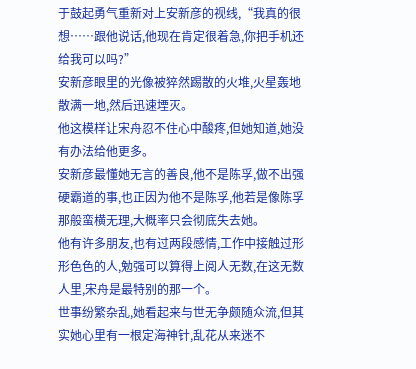于鼓起勇气重新对上安新彦的视线,“我真的很想……跟他说话,他现在肯定很着急,你把手机还给我可以吗?”
安新彦眼里的光像被猝然踢散的火堆,火星轰地散满一地,然后迅速堙灭。
他这模样让宋舟忍不住心中酸疼,但她知道,她没有办法给他更多。
安新彦最懂她无言的善良,他不是陈孚,做不出强硬霸道的事,也正因为他不是陈孚,他若是像陈孚那般蛮横无理,大概率只会彻底失去她。
他有许多朋友,也有过两段感情,工作中接触过形形色色的人,勉强可以算得上阅人无数,在这无数人里,宋舟是最特别的那一个。
世事纷繁杂乱,她看起来与世无争颇随众流,但其实她心里有一根定海神针,乱花从来迷不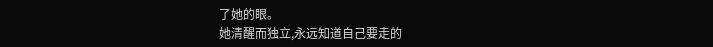了她的眼。
她清醒而独立,永远知道自己要走的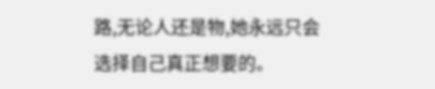路,无论人还是物,她永远只会选择自己真正想要的。